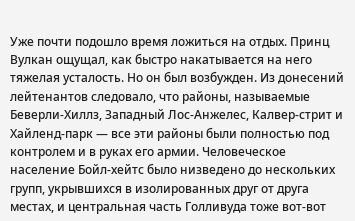Уже почти подошло время ложиться на отдых. Принц Вулкан ощущал, как быстро накатывается на него тяжелая усталость. Но он был возбужден. Из донесений лейтенантов следовало, что районы, называемые Беверли-Хиллз, Западный Лос-Анжелес, Калвер-стрит и Хайленд-парк — все эти районы были полностью под контролем и в руках его армии. Человеческое население Бойл-хейтс было низведено до нескольких групп, укрывшихся в изолированных друг от друга местах, и центральная часть Голливуда тоже вот-вот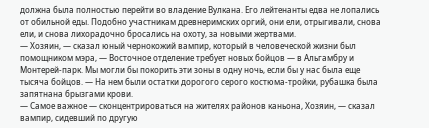должна была полностью перейти во владение Вулкана. Его лейтенанты едва не лопались от обильной еды. Подобно участникам древнеримских оргий, они ели, отрыгивали, снова ели, и снова лихорадочно бросались на охоту, за новыми жертвами.
— Хозяин, — сказал юный чернокожий вампир, который в человеческой жизни был помощником мэра, — Восточное отделение требует новых бойцов — в Альгамбру и Монтерей-парк. Мы могли бы покорить эти зоны в одну ночь, если бы у нас была еще тысяча бойцов. — На нем были остатки дорогого серого костюма-тройки, рубашка была запятнана брызгами крови.
— Самое важное — сконцентрироваться на жителях районов каньона, Хозяин, — сказал вампир, сидевший по другую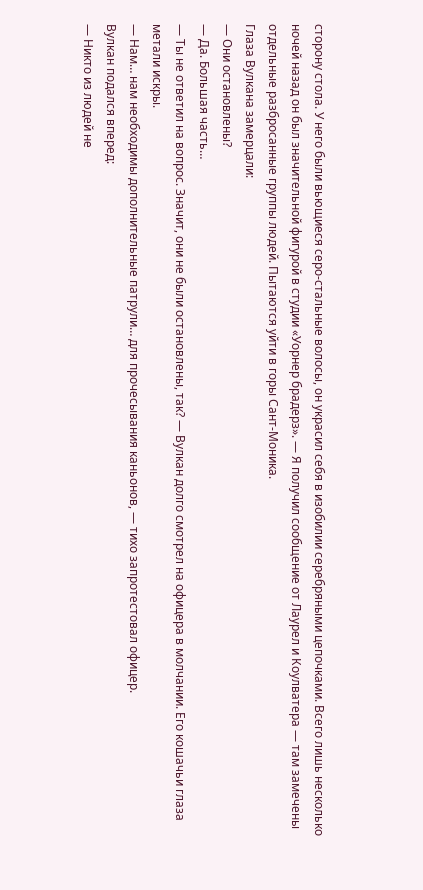сторону стола. У него были вьющиеся серо-стальные волосы, он украсил себя в изобилии серебряными цепочками. Всего лишь несколько ночей назад он был значительной фигурой в студии «Уорнер брадерз». — Я получил сообщение от Лаурел и Коулватера — там замечены отдельные разбросанные группы людей. Пытаются уйти в горы Сант-Моника.
Глаза Вулкана замерцали:
— Они остановлены?
— Да. Большая часть…
— Ты не ответил на вопрос. Значит, они не были остановлены, так? — Вулкан долго смотрел на офицера в молчании. Его кошачьи глаза метали искры.
— Нам… нам необходимы дополнительные патрули… для прочесывания каньонов, — тихо запротестовал офицер.
Вулкан подался вперед:
— Никто из людей не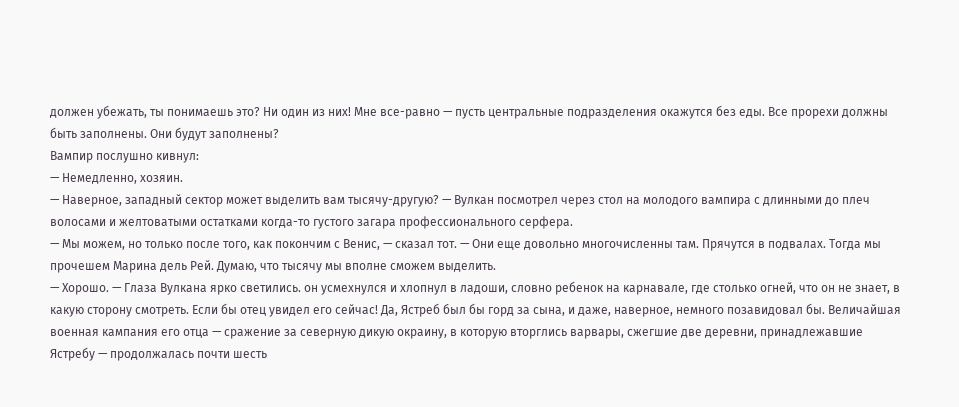должен убежать, ты понимаешь это? Ни один из них! Мне все-равно — пусть центральные подразделения окажутся без еды. Все прорехи должны быть заполнены. Они будут заполнены?
Вампир послушно кивнул:
— Немедленно, хозяин.
— Наверное, западный сектор может выделить вам тысячу-другую? — Вулкан посмотрел через стол на молодого вампира с длинными до плеч волосами и желтоватыми остатками когда-то густого загара профессионального серфера.
— Мы можем, но только после того, как покончим с Венис, — сказал тот. — Они еще довольно многочисленны там. Прячутся в подвалах. Тогда мы прочешем Марина дель Рей. Думаю, что тысячу мы вполне сможем выделить.
— Хорошо. — Глаза Вулкана ярко светились. он усмехнулся и хлопнул в ладоши, словно ребенок на карнавале, где столько огней, что он не знает, в какую сторону смотреть. Если бы отец увидел его сейчас! Да, Ястреб был бы горд за сына, и даже, наверное, немного позавидовал бы. Величайшая военная кампания его отца — сражение за северную дикую окраину, в которую вторглись варвары, сжегшие две деревни, принадлежавшие Ястребу — продолжалась почти шесть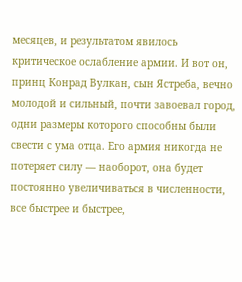месяцев, и результатом явилось критическое ослабление армии. И вот он, принц Конрад Вулкан, сын Ястреба, вечно молодой и сильный, почти завоевал город, одни размеры которого способны были свести с ума отца. Его армия никогда не потеряет силу — наоборот, она будет постоянно увеличиваться в численности, все быстрее и быстрее,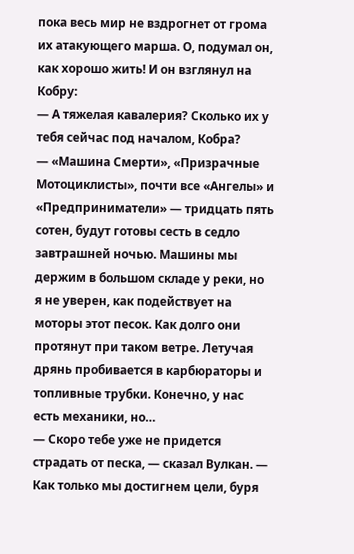пока весь мир не вздрогнет от грома их атакующего марша. О, подумал он, как хорошо жить! И он взглянул на Кобру:
— А тяжелая кавалерия? Сколько их у тебя сейчас под началом, Кобра?
— «Машина Смерти», «Призрачные Мотоциклисты», почти все «Ангелы» и «Предприниматели» — тридцать пять сотен, будут готовы сесть в седло завтрашней ночью. Машины мы держим в большом складе у реки, но я не уверен, как подействует на моторы этот песок. Как долго они протянут при таком ветре. Летучая дрянь пробивается в карбюраторы и топливные трубки. Конечно, у нас есть механики, но…
— Скоро тебе уже не придется страдать от песка, — сказал Вулкан. — Как только мы достигнем цели, буря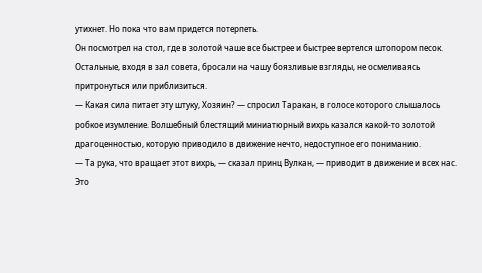утихнет. Но пока что вам придется потерпеть.
Он посмотрел на стол, где в золотой чаше все быстрее и быстрее вертелся штопором песок. Остальные, входя в зал совета, бросали на чашу боязливые взгляды, не осмеливаясь притронуться или приблизиться.
— Какая сила питает эту штуку, Хозяин? — спросил Таракан, в голосе которого слышалось робкое изумление. Волшебный блестящий миниатюрный вихрь казался какой-то золотой драгоценностью, которую приводило в движение нечто, недоступное его пониманию.
— Та рука, что вращает этот вихрь, — сказал принц Вулкан, — приводит в движение и всех нас. Это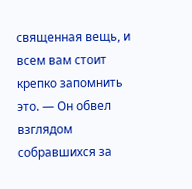священная вещь, и всем вам стоит крепко запомнить это. — Он обвел взглядом собравшихся за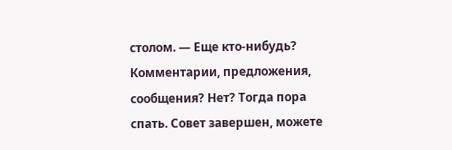столом. — Еще кто-нибудь? Комментарии, предложения, сообщения? Нет? Тогда пора спать. Совет завершен, можете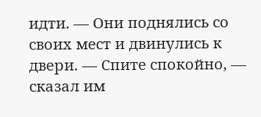идти. — Они поднялись со своих мест и двинулись к двери. — Спите спокойно, — сказал им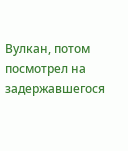Вулкан, потом посмотрел на задержавшегося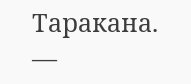Таракана. —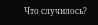Что случилось?